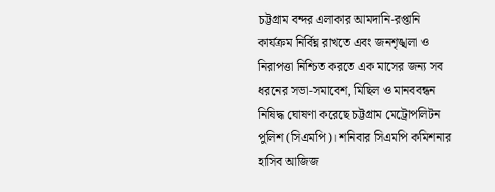চট্টগ্রাম বন্দর এলাকার আমদানি-রপ্তানি কার্যক্রম নির্বিঘ্ন রাখতে এবং জনশৃঙ্খলা ও নিরাপত্তা নিশ্চিত করতে এক মাসের জন্য সব ধরনের সভা-সমাবেশ, মিছিল ও মানববন্ধন নিষিদ্ধ ঘোষণা করেছে চট্টগ্রাম মেট্রোপলিটন পুলিশ (সিএমপি)। শনিবার সিএমপি কমিশনার হাসিব আজিজ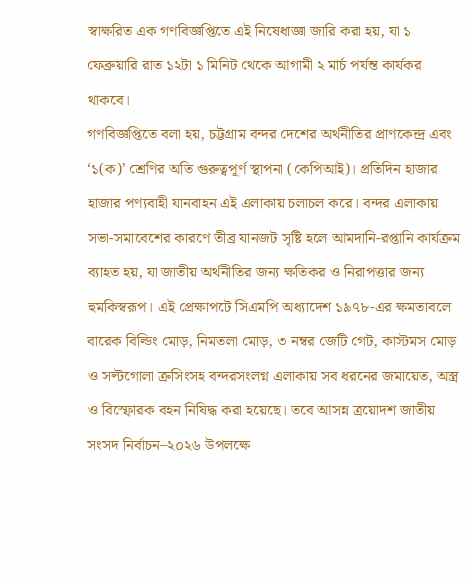স্বাক্ষরিত এক গণবিজ্ঞপ্তিতে এই নিষেধাজ্ঞা জারি করা হয়, যা ১ ফেব্রুয়ারি রাত ১২টা ১ মিনিট থেকে আগামী ২ মার্চ পর্যন্ত কার্যকর থাকবে।
গণবিজ্ঞপ্তিতে বলা হয়, চট্টগ্রাম বন্দর দেশের অর্থনীতির প্রাণকেন্দ্র এবং ‘১(ক)’ শ্রেণির অতি গুরুত্বপূর্ণ স্থাপনা (কেপিআই)। প্রতিদিন হাজার হাজার পণ্যবাহী যানবাহন এই এলাকায় চলাচল করে। বন্দর এলাকায় সভা-সমাবেশের কারণে তীব্র যানজট সৃষ্টি হলে আমদানি-রপ্তানি কার্যক্রম ব্যাহত হয়, যা জাতীয় অর্থনীতির জন্য ক্ষতিকর ও নিরাপত্তার জন্য হুমকিস্বরূপ। এই প্রেক্ষাপটে সিএমপি অধ্যাদেশ ১৯৭৮-এর ক্ষমতাবলে বারেক বিল্ডিং মোড়, নিমতলা মোড়, ৩ নম্বর জেটি গেট, কাস্টমস মোড় ও সল্টগোলা ক্রসিংসহ বন্দরসংলগ্ন এলাকায় সব ধরনের জমায়েত, অস্ত্র ও বিস্ফোরক বহন নিষিদ্ধ করা হয়েছে। তবে আসন্ন ত্রয়োদশ জাতীয় সংসদ নির্বাচন–২০২৬ উপলক্ষে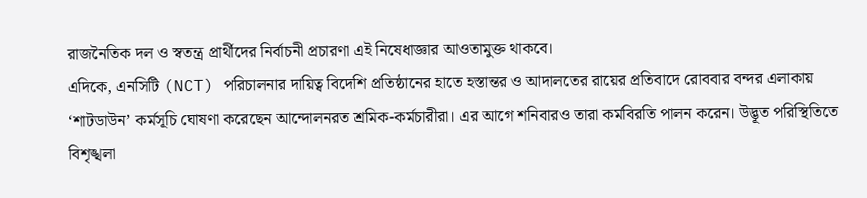রাজনৈতিক দল ও স্বতন্ত্র প্রার্থীদের নির্বাচনী প্রচারণা এই নিষেধাজ্ঞার আওতামুক্ত থাকবে।
এদিকে, এনসিটি (NCT) পরিচালনার দায়িত্ব বিদেশি প্রতিষ্ঠানের হাতে হস্তান্তর ও আদালতের রায়ের প্রতিবাদে রোববার বন্দর এলাকায় ‘শাটডাউন’ কর্মসূচি ঘোষণা করেছেন আন্দোলনরত শ্রমিক-কর্মচারীরা। এর আগে শনিবারও তারা কর্মবিরতি পালন করেন। উদ্ভূত পরিস্থিতিতে বিশৃঙ্খলা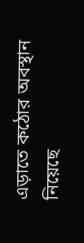এড়াতে কঠোর অবস্থান নিয়েছে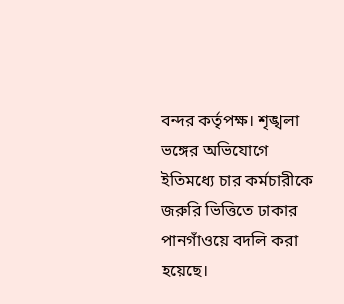বন্দর কর্তৃপক্ষ। শৃঙ্খলা ভঙ্গের অভিযোগে ইতিমধ্যে চার কর্মচারীকে জরুরি ভিত্তিতে ঢাকার পানগাঁওয়ে বদলি করা হয়েছে।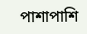পাশাপাশি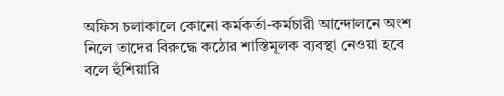অফিস চলাকালে কোনো কর্মকর্তা-কর্মচারী আন্দোলনে অংশ নিলে তাদের বিরুদ্ধে কঠোর শাস্তিমূলক ব্যবস্থা নেওয়া হবে বলে হুঁশিয়ারি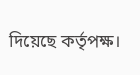দিয়েছে কর্তৃপক্ষ।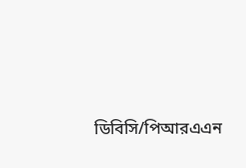ডিবিসি/পিআরএএন